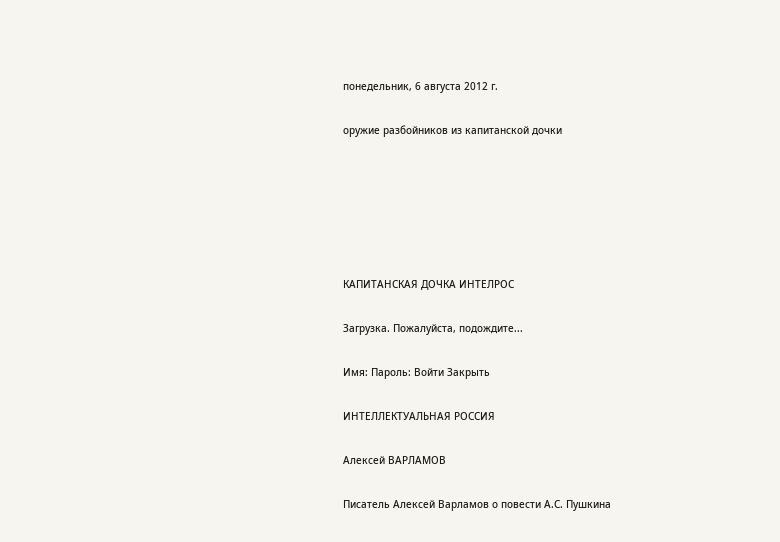понедельник, 6 августа 2012 г.

оружие разбойников из капитанской дочки






КАПИТАНСКАЯ ДОЧКА ИНТЕЛРОС

Загрузка. Пожалуйста, подождите...

Имя: Пароль: Войти Закрыть

ИНТЕЛЛЕКТУАЛЬНАЯ РОССИЯ

Алексей ВАРЛАМОВ

Писатель Алексей Варламов о повести А.С. Пушкина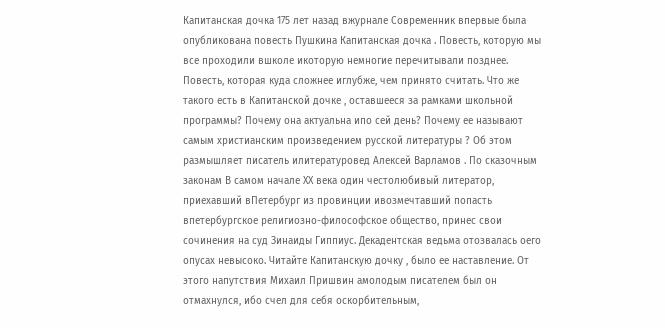Капитанская дочка 175 лет назад вжурнале Современник впервые была опубликована повесть Пушкина Капитанская дочка . Повесть, которую мы все проходили вшколе икоторую немногие перечитывали позднее. Повесть, которая куда сложнее иглубже, чем принято считать. Что же такого есть в Капитанской дочке , оставшееся за рамками школьной программы? Почему она актуальна ипо сей день? Почему ее называют самым христианским произведением русской литературы ? Об этом размышляет писатель илитературовед Алексей Варламов . По сказочным законам В самом начале ХХ века один честолюбивый литератор, приехавший вПетербург из провинции ивозмечтавший попасть впетербургское религиозно-философское общество, принес свои сочинения на суд Зинаиды Гиппиус. Декадентская ведьма отозвалась оего опусах невысоко. Читайте Капитанскую дочку , было ее наставление. От этого напутствия Михаил Пришвин амолодым писателем был он отмахнулся, ибо счел для себя оскорбительным,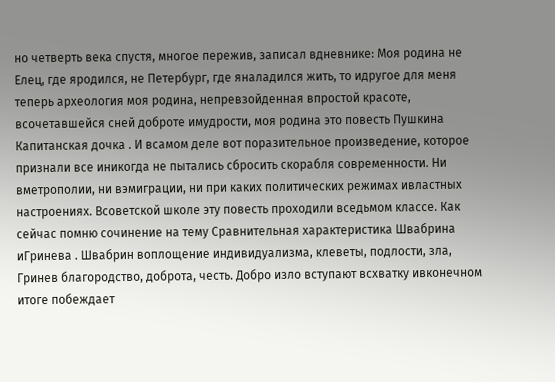но четверть века спустя, многое пережив, записал вдневнике: Моя родина не Елец, где яродился, не Петербург, где яналадился жить, то идругое для меня теперь археология моя родина, непревзойденная впростой красоте, всочетавшейся сней доброте имудрости, моя родина это повесть Пушкина Капитанская дочка . И всамом деле вот поразительное произведение, которое признали все иникогда не пытались сбросить скорабля современности. Ни вметрополии, ни вэмиграции, ни при каких политических режимах ивластных настроениях. Всоветской школе эту повесть проходили вседьмом классе. Как сейчас помню сочинение на тему Сравнительная характеристика Швабрина иГринева . Швабрин воплощение индивидуализма, клеветы, подлости, зла, Гринев благородство, доброта, честь. Добро изло вступают всхватку ивконечном итоге побеждает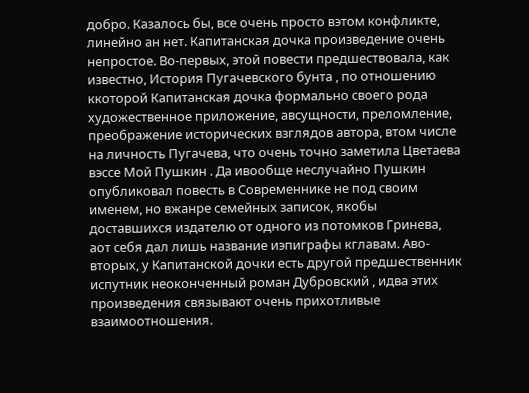добро. Казалось бы, все очень просто вэтом конфликте, линейно ан нет. Капитанская дочка произведение очень непростое. Во-первых, этой повести предшествовала, как известно, История Пугачевского бунта , по отношению ккоторой Капитанская дочка формально своего рода художественное приложение, авсущности, преломление, преображение исторических взглядов автора, втом числе на личность Пугачева, что очень точно заметила Цветаева вэссе Мой Пушкин . Да ивообще неслучайно Пушкин опубликовал повесть в Современнике не под своим именем, но вжанре семейных записок, якобы доставшихся издателю от одного из потомков Гринева, аот себя дал лишь название иэпиграфы кглавам. Аво-вторых, у Капитанской дочки есть другой предшественник испутник неоконченный роман Дубровский , идва этих произведения связывают очень прихотливые взаимоотношения.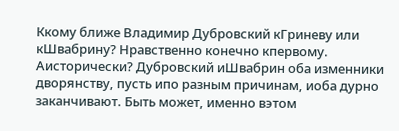Ккому ближе Владимир Дубровский кГриневу или кШвабрину? Нравственно конечно кпервому. Аисторически? Дубровский иШвабрин оба изменники дворянству, пусть ипо разным причинам, иоба дурно заканчивают. Быть может, именно вэтом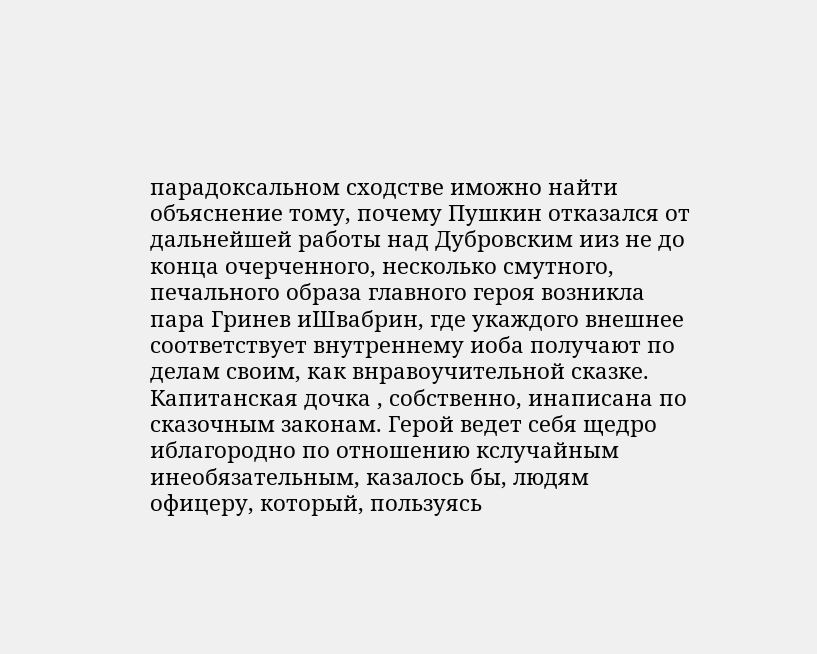парадоксальном сходстве иможно найти объяснение тому, почему Пушкин отказался от дальнейшей работы над Дубровским ииз не до конца очерченного, несколько смутного, печального образа главного героя возникла пара Гринев иШвабрин, где укаждого внешнее соответствует внутреннему иоба получают по делам своим, как внравоучительной сказке. Капитанская дочка , собственно, инаписана по сказочным законам. Герой ведет себя щедро иблагородно по отношению кслучайным инеобязательным, казалось бы, людям офицеру, который, пользуясь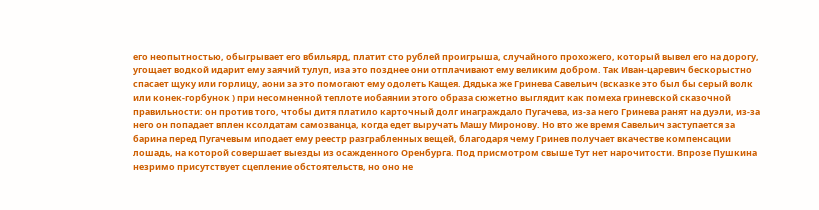его неопытностью, обыгрывает его вбильярд, платит сто рублей проигрыша, случайного прохожего, который вывел его на дорогу, угощает водкой идарит ему заячий тулуп, иза это позднее они отплачивают ему великим добром. Так Иван-царевич бескорыстно спасает щуку или горлицу, аони за это помогают ему одолеть Кащея. Дядька же Гринева Савельич (всказке это был бы серый волк или конек-горбунок ) при несомненной теплоте иобаянии этого образа сюжетно выглядит как помеха гриневской сказочной правильности: он против того, чтобы дитя платило карточный долг инаграждало Пугачева, из-за него Гринева ранят на дуэли, из-за него он попадает вплен ксолдатам самозванца, когда едет выручать Машу Миронову. Но вто же время Савельич заступается за барина перед Пугачевым иподает ему реестр разграбленных вещей, благодаря чему Гринев получает вкачестве компенсации лошадь, на которой совершает выезды из осажденного Оренбурга. Под присмотром свыше Тут нет нарочитости. Впрозе Пушкина незримо присутствует сцепление обстоятельств, но оно не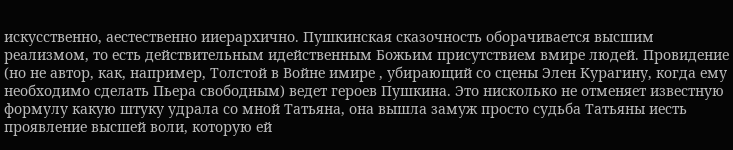искусственно, аестественно ииерархично. Пушкинская сказочность оборачивается высшим реализмом, то есть действительным идейственным Божьим присутствием вмире людей. Провидение (но не автор, как, например, Толстой в Войне имире , убирающий со сцены Элен Курагину, когда ему необходимо сделать Пьера свободным) ведет героев Пушкина. Это нисколько не отменяет известную формулу какую штуку удрала со мной Татьяна, она вышла замуж просто судьба Татьяны иесть проявление высшей воли, которую ей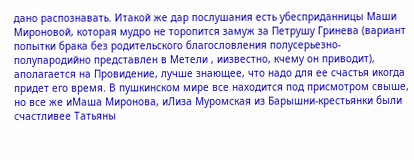дано распознавать. Итакой же дар послушания есть убесприданницы Маши Мироновой, которая мудро не торопится замуж за Петрушу Гринева (вариант попытки брака без родительского благословления полусерьезно-полупародийно представлен в Метели , иизвестно, кчему он приводит), аполагается на Провидение, лучше знающее, что надо для ее счастья икогда придет его время. В пушкинском мире все находится под присмотром свыше, но все же иМаша Миронова, иЛиза Муромская из Барышни-крестьянки были счастливее Татьяны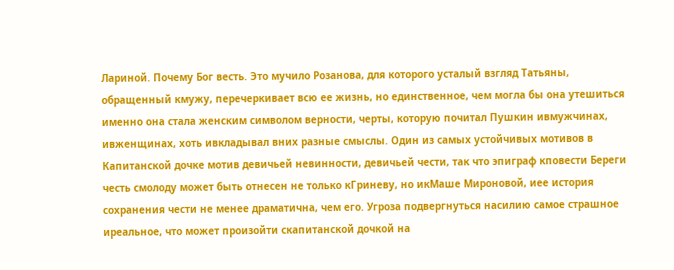Лариной. Почему Бог весть. Это мучило Розанова, для которого усталый взгляд Татьяны, обращенный кмужу, перечеркивает всю ее жизнь, но единственное, чем могла бы она утешиться именно она стала женским символом верности, черты, которую почитал Пушкин ивмужчинах, ивженщинах, хоть ивкладывал вних разные смыслы. Один из самых устойчивых мотивов в Капитанской дочке мотив девичьей невинности, девичьей чести, так что эпиграф кповести Береги честь смолоду может быть отнесен не только кГриневу, но икМаше Мироновой, иее история сохранения чести не менее драматична, чем его. Угроза подвергнуться насилию самое страшное иреальное, что может произойти скапитанской дочкой на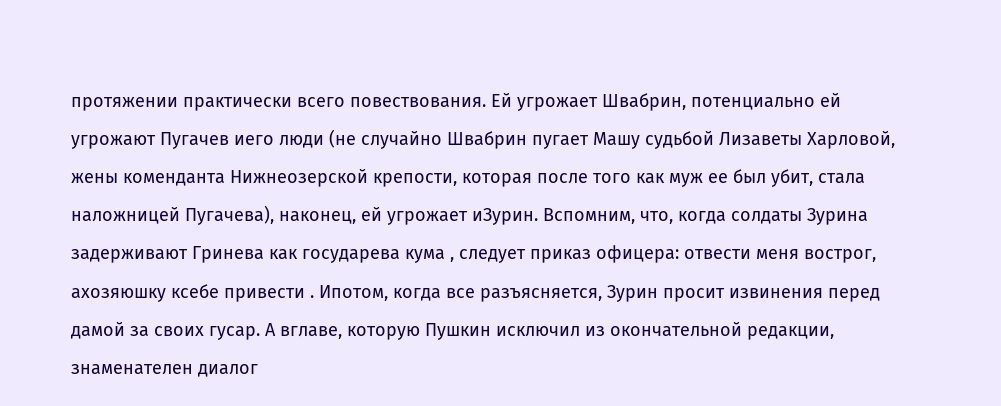протяжении практически всего повествования. Ей угрожает Швабрин, потенциально ей угрожают Пугачев иего люди (не случайно Швабрин пугает Машу судьбой Лизаветы Харловой, жены коменданта Нижнеозерской крепости, которая после того как муж ее был убит, стала наложницей Пугачева), наконец, ей угрожает иЗурин. Вспомним, что, когда солдаты Зурина задерживают Гринева как государева кума , следует приказ офицера: отвести меня вострог, ахозяюшку ксебе привести . Ипотом, когда все разъясняется, Зурин просит извинения перед дамой за своих гусар. А вглаве, которую Пушкин исключил из окончательной редакции, знаменателен диалог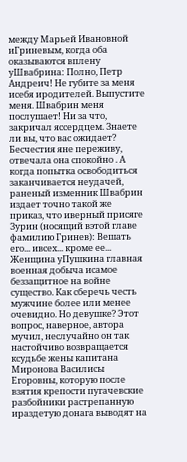между Марьей Ивановной иГриневым, когда оба оказываются вплену уШвабрина: Полно, Петр Андреич! Не губите за меня исебя иродителей. Выпустите меня. Швабрин меня послушает! Ни за что, закричал яссердцем. Знаете ли вы, что вас ожидает? Бесчестия яне переживу, отвечала она спокойно . А когда попытка освободиться заканчивается неудачей, раненый изменник Швабрин издает точно такой же приказ, что иверный присяге Зурин (носящий вэтой главе фамилию Гринев): Вешать его... ивсех... кроме ее... Женщина уПушкина главная военная добыча исамое беззащитное на войне существо. Как сберечь честь мужчине более или менее очевидно. Но девушке? Этот вопрос, наверное, автора мучил, неслучайно он так настойчиво возвращается ксудьбе жены капитана Миронова Василисы Егоровны, которую после взятия крепости пугачевские разбойники растрепанную ираздетую донага выводят на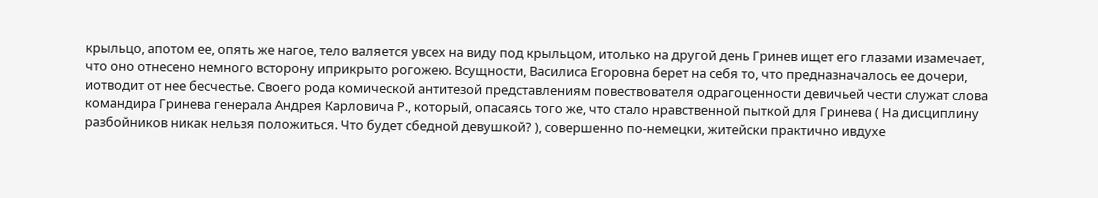крыльцо, апотом ее, опять же нагое, тело валяется увсех на виду под крыльцом, итолько на другой день Гринев ищет его глазами изамечает, что оно отнесено немного всторону иприкрыто рогожею. Всущности, Василиса Егоровна берет на себя то, что предназначалось ее дочери, иотводит от нее бесчестье. Своего рода комической антитезой представлениям повествователя одрагоценности девичьей чести служат слова командира Гринева генерала Андрея Карловича Р., который, опасаясь того же, что стало нравственной пыткой для Гринева ( На дисциплину разбойников никак нельзя положиться. Что будет сбедной девушкой? ), совершенно по-немецки, житейски практично ивдухе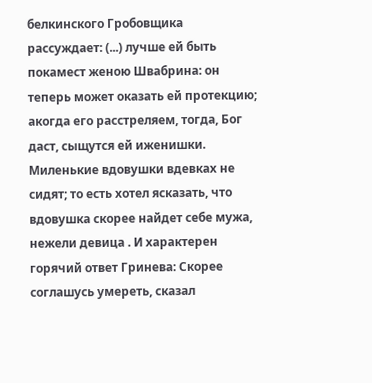белкинского Гробовщика рассуждает: (...) лучше ей быть покамест женою Швабрина: он теперь может оказать ей протекцию; акогда его расстреляем, тогда, Бог даст, сыщутся ей иженишки. Миленькие вдовушки вдевках не сидят; то есть хотел ясказать, что вдовушка скорее найдет себе мужа, нежели девица . И характерен горячий ответ Гринева: Скорее соглашусь умереть, сказал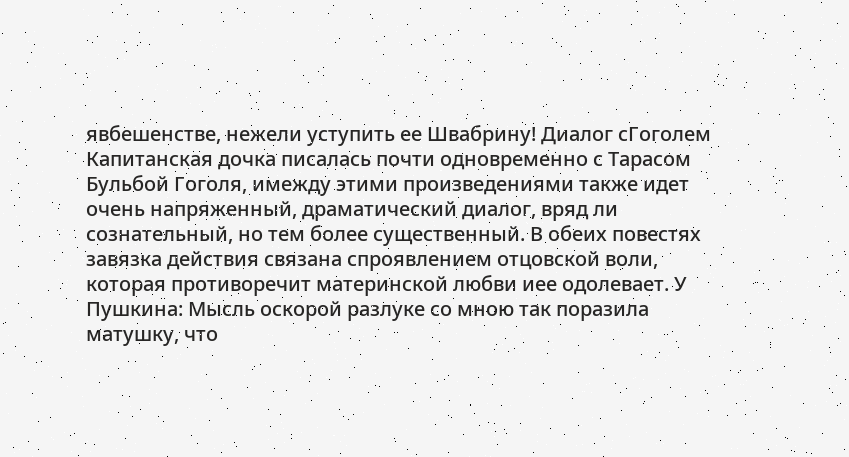явбешенстве, нежели уступить ее Швабрину! Диалог сГоголем Капитанская дочка писалась почти одновременно с Тарасом Бульбой Гоголя, имежду этими произведениями также идет очень напряженный, драматический диалог, вряд ли сознательный, но тем более существенный. В обеих повестях завязка действия связана спроявлением отцовской воли, которая противоречит материнской любви иее одолевает. У Пушкина: Мысль оскорой разлуке со мною так поразила матушку, что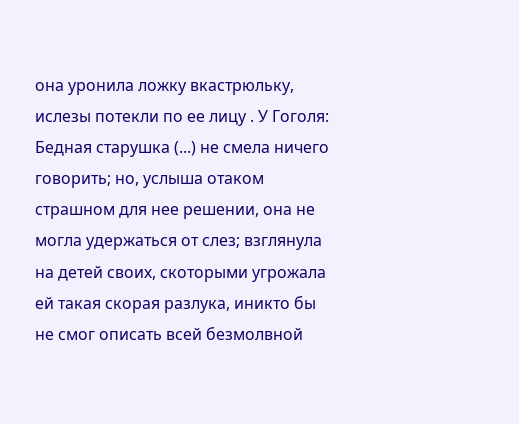она уронила ложку вкастрюльку, ислезы потекли по ее лицу . У Гоголя: Бедная старушка (...) не смела ничего говорить; но, услыша отаком страшном для нее решении, она не могла удержаться от слез; взглянула на детей своих, скоторыми угрожала ей такая скорая разлука, иникто бы не смог описать всей безмолвной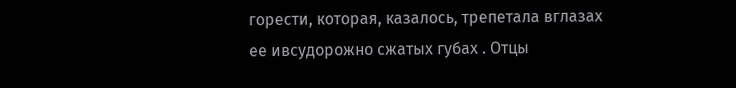горести, которая, казалось, трепетала вглазах ее ивсудорожно сжатых губах . Отцы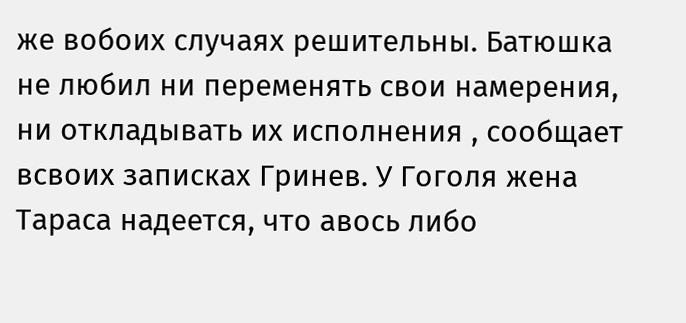же вобоих случаях решительны. Батюшка не любил ни переменять свои намерения, ни откладывать их исполнения , сообщает всвоих записках Гринев. У Гоголя жена Тараса надеется, что авось либо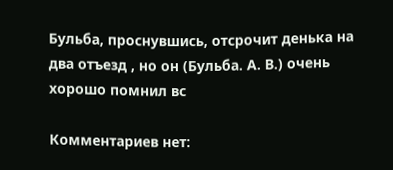Бульба, проснувшись, отсрочит денька на два отъезд , но он (Бульба. А. В.) очень хорошо помнил вс

Комментариев нет: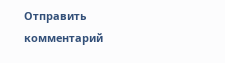Отправить комментарий